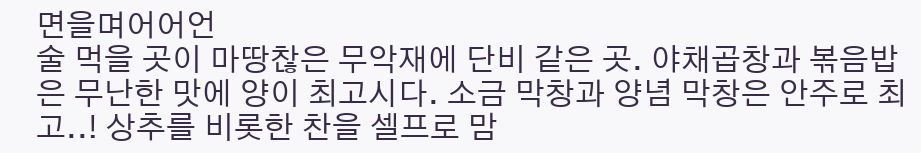면을며어어언
술 먹을 곳이 마땅찮은 무악재에 단비 같은 곳. 야채곱창과 볶음밥은 무난한 맛에 양이 최고시다. 소금 막창과 양념 막창은 안주로 최고..! 상추를 비롯한 찬을 셀프로 맘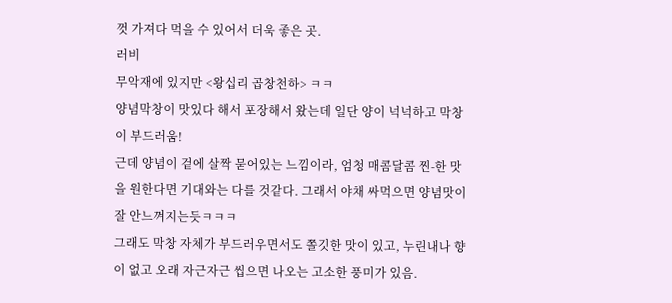껏 가져다 먹을 수 있어서 더욱 좋은 곳.
러비
무악재에 있지만 <왕십리 곱창천하> ㅋㅋ
양념막창이 맛있다 해서 포장해서 왔는데 일단 양이 넉넉하고 막창이 부드러움!
근데 양념이 겉에 살짝 묻어있는 느낌이라, 엄청 매콤달콤 찐-한 맛을 원한다면 기대와는 다를 것같다. 그래서 야채 싸먹으면 양념맛이 잘 안느껴지는듯ㅋㅋㅋ
그래도 막창 자체가 부드러우면서도 쫄깃한 맛이 있고, 누린내나 향이 없고 오래 자근자근 씹으면 나오는 고소한 풍미가 있음.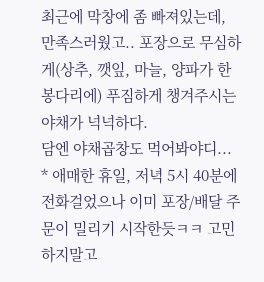최근에 막창에 좀 빠져있는데, 만족스러웠고.. 포장으로 무심하게(상추, 깻잎, 마늘, 양파가 한봉다리에) 푸짐하게 챙겨주시는 야채가 넉넉하다.
담엔 야채곱창도 먹어봐야디...
* 애매한 휴일, 저녁 5시 40분에 전화걸었으나 이미 포장/배달 주문이 밀리기 시작한듯ㅋㅋ 고민하지말고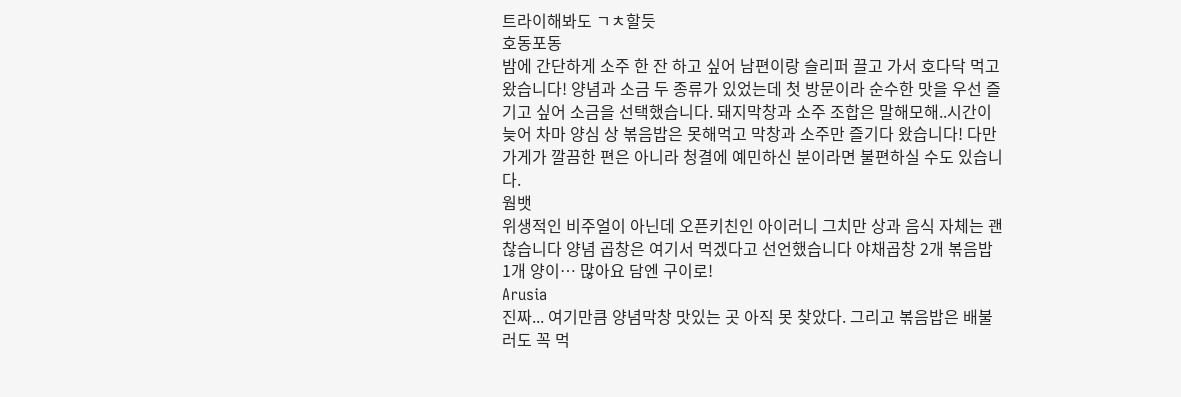트라이해봐도 ㄱㅊ할듯
호동포동
밤에 간단하게 소주 한 잔 하고 싶어 남편이랑 슬리퍼 끌고 가서 호다닥 먹고왔습니다! 양념과 소금 두 종류가 있었는데 첫 방문이라 순수한 맛을 우선 즐기고 싶어 소금을 선택했습니다. 돼지막창과 소주 조합은 말해모해..시간이 늦어 차마 양심 상 볶음밥은 못해먹고 막창과 소주만 즐기다 왔습니다! 다만 가게가 깔끔한 편은 아니라 청결에 예민하신 분이라면 불편하실 수도 있습니다.
웜뱃
위생적인 비주얼이 아닌데 오픈키친인 아이러니 그치만 상과 음식 자체는 괜찮습니다 양념 곱창은 여기서 먹겠다고 선언했습니다 야채곱창 2개 볶음밥 1개 양이… 많아요 담엔 구이로!
Arusia
진짜... 여기만큼 양념막창 맛있는 곳 아직 못 찾았다. 그리고 볶음밥은 배불러도 꼭 먹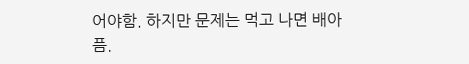어야함. 하지만 문제는 먹고 나면 배아픔.